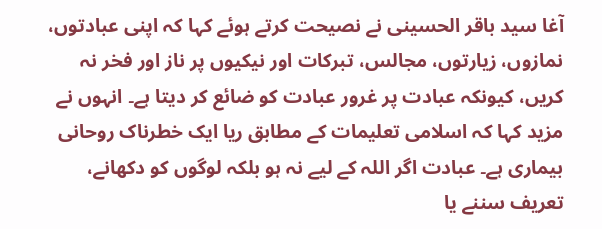آغا سید باقر الحسینی نے نصیحت کرتے ہوئے کہا کہ اپنی عبادتوں، نمازوں، زیارتوں، مجالس، تبرکات اور نیکیوں پر ناز اور فخر نہ کریں، کیونکہ عبادت پر غرور عبادت کو ضائع کر دیتا ہے۔ انہوں نے مزید کہا کہ اسلامی تعلیمات کے مطابق ریا ایک خطرناک روحانی بیماری ہے۔ عبادت اگر اللہ کے لیے نہ ہو بلکہ لوگوں کو دکھانے، تعریف سننے یا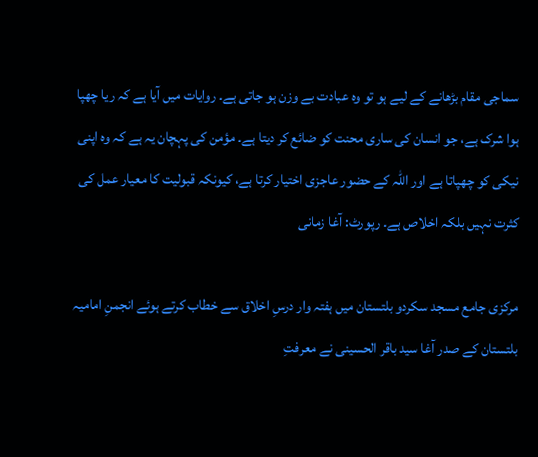سماجی مقام بڑھانے کے لیے ہو تو وہ عبادت بے وزن ہو جاتی ہے۔ روایات میں آیا ہے کہ ریا چھپا ہوا شرک ہے، جو انسان کی ساری محنت کو ضائع کر دیتا ہے۔ مؤمن کی پہچان یہ ہے کہ وہ اپنی نیکی کو چھپاتا ہے اور اللہ کے حضور عاجزی اختیار کرتا ہے، کیونکہ قبولیت کا معیار عمل کی کثرت نہیں بلکہ اخلاص ہے۔ رپورٹ: آغا زمانی

مرکزی جامع مسجد سکردو بلتستان میں ہفتہ وار درسِ اخلاق سے خطاب کرتے ہوئے انجمنِ امامیہ بلتستان کے صدر آغا سید باقر الحسینی نے معرفتِ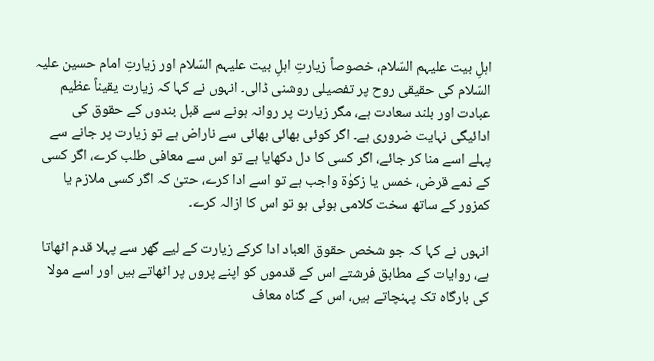اہلِ بیت علیہم السّلام، خصوصاً زیارتِ اہلِ بیت علیہم السّلام اور زیارتِ امام حسین علیہ السّلام کی حقیقی روح پر تفصیلی روشنی ڈالی۔ انہوں نے کہا کہ زیارت یقیناً عظیم عبادت اور بلند سعادت ہے، مگر زیارت پر روانہ ہونے سے قبل بندوں کے حقوق کی ادائیگی نہایت ضروری ہے۔ اگر کوئی بھائی بھائی سے ناراض ہے تو زیارت پر جانے سے پہلے اسے منا کر جائے، اگر کسی کا دل دکھایا ہے تو اس سے معافی طلب کرے، اگر کسی کے ذمے قرض، خمس یا زکوٰۃ واجب ہے تو اسے ادا کرے، حتیٰ کہ اگر کسی ملازم یا کمزور کے ساتھ سخت کلامی ہوئی ہو تو اس کا ازالہ کرے۔

انہوں نے کہا کہ جو شخص حقوق العباد ادا کرکے زیارت کے لیے گھر سے پہلا قدم اٹھاتا ہے، روایات کے مطابق فرشتے اس کے قدموں کو اپنے پروں پر اٹھاتے ہیں اور اسے مولا کی بارگاہ تک پہنچاتے ہیں، اس کے گناہ معاف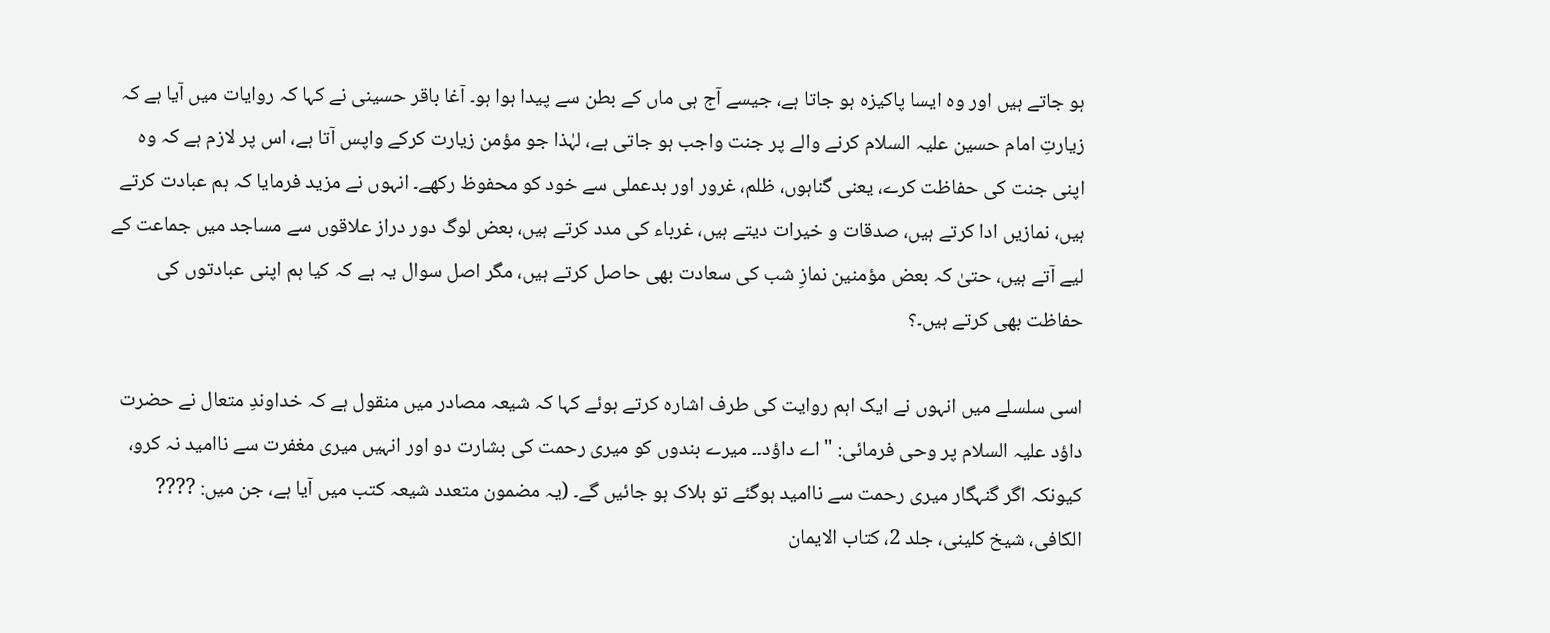ہو جاتے ہیں اور وہ ایسا پاکیزہ ہو جاتا ہے، جیسے آج ہی ماں کے بطن سے پیدا ہوا ہو۔ آغا باقر حسینی نے کہا کہ روایات میں آیا ہے کہ زیارتِ امام حسین علیہ السلام کرنے والے پر جنت واجب ہو جاتی ہے، لہٰذا جو مؤمن زیارت کرکے واپس آتا ہے، اس پر لازم ہے کہ وہ اپنی جنت کی حفاظت کرے، یعنی گناہوں، ظلم، غرور اور بدعملی سے خود کو محفوظ رکھے۔ انہوں نے مزید فرمایا کہ ہم عبادت کرتے ہیں، نمازیں ادا کرتے ہیں، صدقات و خیرات دیتے ہیں، غرباء کی مدد کرتے ہیں، بعض لوگ دور دراز علاقوں سے مساجد میں جماعت کے لیے آتے ہیں، حتیٰ کہ بعض مؤمنین نمازِ شب کی سعادت بھی حاصل کرتے ہیں، مگر اصل سوال یہ ہے کہ کیا ہم اپنی عبادتوں کی حفاظت بھی کرتے ہیں۔؟

اسی سلسلے میں انہوں نے ایک اہم روایت کی طرف اشارہ کرتے ہوئے کہا کہ شیعہ مصادر میں منقول ہے کہ خداوندِ متعال نے حضرت داؤد علیہ السلام پر وحی فرمائی: "اے داؤد۔۔ میرے بندوں کو میری رحمت کی بشارت دو اور انہیں میری مغفرت سے ناامید نہ کرو، کیونکہ اگر گنہگار میری رحمت سے ناامید ہوگئے تو ہلاک ہو جائیں گے۔ (یہ مضمون متعدد شیعہ کتب میں آیا ہے، جن میں: ???? الکافی، شیخ کلینی، جلد 2، کتاب الایمان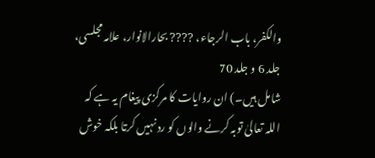والکفر، باب الرجاء، ???? بحارالانوار، علامہ مجلسی، جلد 6 و جلد 70
شامل ہیں۔) ان روایات کا مرکزی پیغام یہ ہے کہ اللہ تعالیٰ توبہ کرنے والوں کو رد نہیں کرتا بلکہ خوش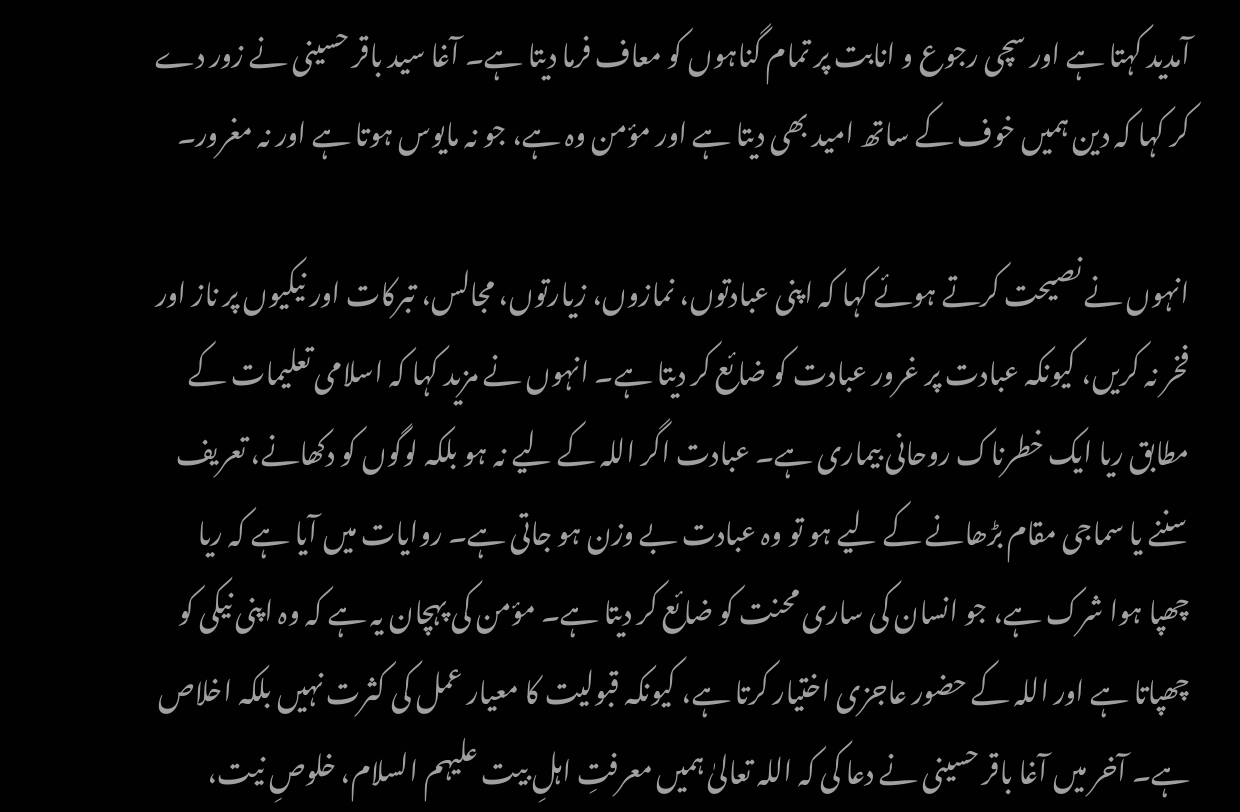آمدید کہتا ہے اور سچی رجوع و انابت پر تمام گناہوں کو معاف فرما دیتا ہے۔ آغا سید باقر حسینی نے زور دے کر کہا کہ دین ہمیں خوف کے ساتھ امید بھی دیتا ہے اور مؤمن وہ ہے، جو نہ مایوس ہوتا ہے اور نہ مغرور۔

انہوں نے نصیحت کرتے ہوئے کہا کہ اپنی عبادتوں، نمازوں، زیارتوں، مجالس، تبرکات اور نیکیوں پر ناز اور فخر نہ کریں، کیونکہ عبادت پر غرور عبادت کو ضائع کر دیتا ہے۔ انہوں نے مزید کہا کہ اسلامی تعلیمات کے مطابق ریا ایک خطرناک روحانی بیماری ہے۔ عبادت اگر اللہ کے لیے نہ ہو بلکہ لوگوں کو دکھانے، تعریف سننے یا سماجی مقام بڑھانے کے لیے ہو تو وہ عبادت بے وزن ہو جاتی ہے۔ روایات میں آیا ہے کہ ریا چھپا ہوا شرک ہے، جو انسان کی ساری محنت کو ضائع کر دیتا ہے۔ مؤمن کی پہچان یہ ہے کہ وہ اپنی نیکی کو چھپاتا ہے اور اللہ کے حضور عاجزی اختیار کرتا ہے، کیونکہ قبولیت کا معیار عمل کی کثرت نہیں بلکہ اخلاص ہے۔ آخر میں آغا باقر حسینی نے دعا کی کہ اللہ تعالیٰ ہمیں معرفتِ اہلِ بیت علیہم السلام، خلوصِ نیت،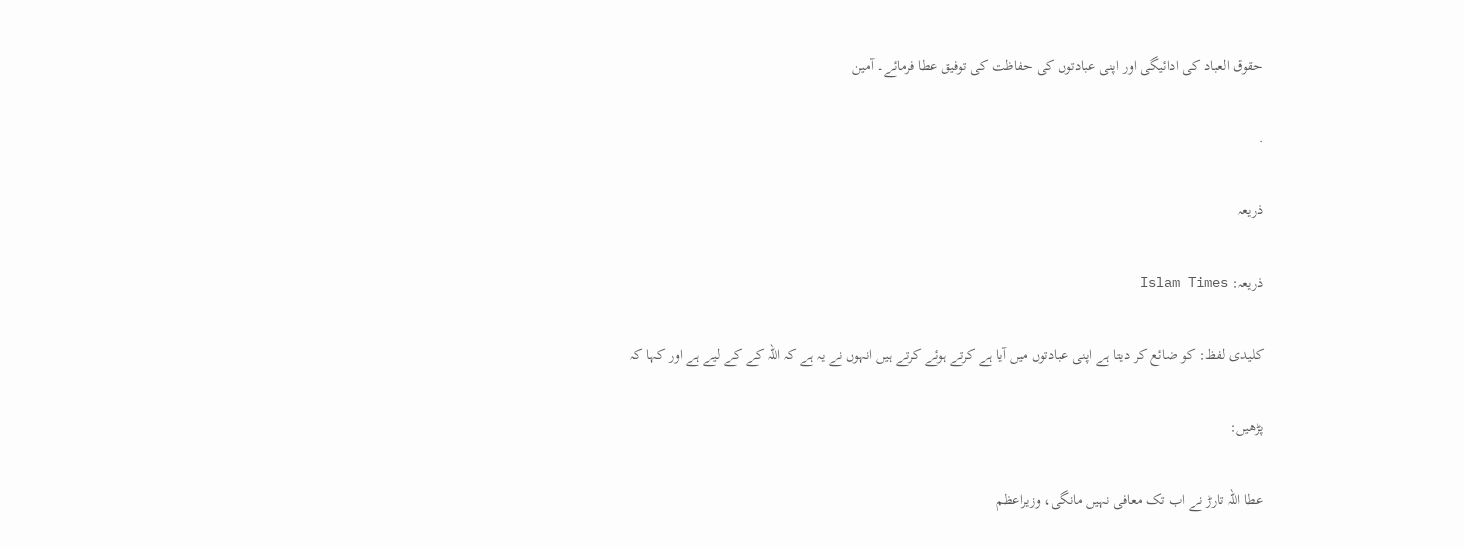حقوق العباد کی ادائیگی اور اپنی عبادتوں کی حفاظت کی توفیق عطا فرمائے۔ آمین

.

ذریعہ

ذریعہ: Islam Times

کلیدی لفظ: کو ضائع کر دیتا ہے اپنی عبادتوں میں آیا ہے کرتے ہوئے کرتے ہیں انہوں نے یہ ہے کہ اللہ کے کے لیے ہے اور کہا کہ

پڑھیں:

عطا اللہ تارڑ نے اب تک معافی نہیں مانگی، وزیراعظم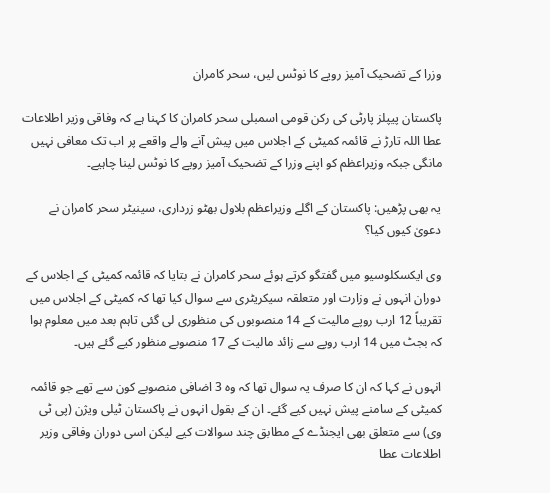وزرا کے تضحیک آمیز رویے کا نوٹس لیں، سحر کامران

پاکستان پیپلز پارٹی کی رکن قومی اسمبلی سحر کامران کا کہنا ہے کہ وفاقی وزیر اطلاعات عطا اللہ تارڑ نے قائمہ کمیٹی کے اجلاس میں پیش آنے والے واقعے پر اب تک معافی نہیں مانگی جبکہ وزیراعظم کو اپنے وزرا کے تضحیک آمیز رویے کا نوٹس لینا چاہیے۔

یہ بھی پڑھیں: پاکستان کے اگلے وزیراعظم بلاول بھٹو زرداری، سینیٹر سحر کامران نے دعویٰ کیوں کیا؟

وی ایکسکلوسیو میں گفتگو کرتے ہوئے سحر کامران نے بتایا کہ قائمہ کمیٹی کے اجلاس کے دوران انہوں نے وزارت اور متعلقہ سیکریٹری سے سوال کیا تھا کہ کمیٹی کے اجلاس میں تقریباً 12 ارب روپے مالیت کے 14 منصوبوں کی منظوری لی گئی تاہم بعد میں معلوم ہوا کہ بجٹ میں 14 ارب روپے سے زائد مالیت کے 17 منصوبے منظور کیے گئے ہیں۔

انہوں نے کہا کہ ان کا صرف یہ سوال تھا کہ وہ 3 اضافی منصوبے کون سے تھے جو قائمہ کمیٹی کے سامنے پیش نہیں کیے گئے۔ ان کے بقول انہوں نے پاکستان ٹیلی ویژن (پی ٹی وی) سے متعلق بھی ایجنڈے کے مطابق چند سوالات کیے لیکن اسی دوران وفاقی وزیر اطلاعات عطا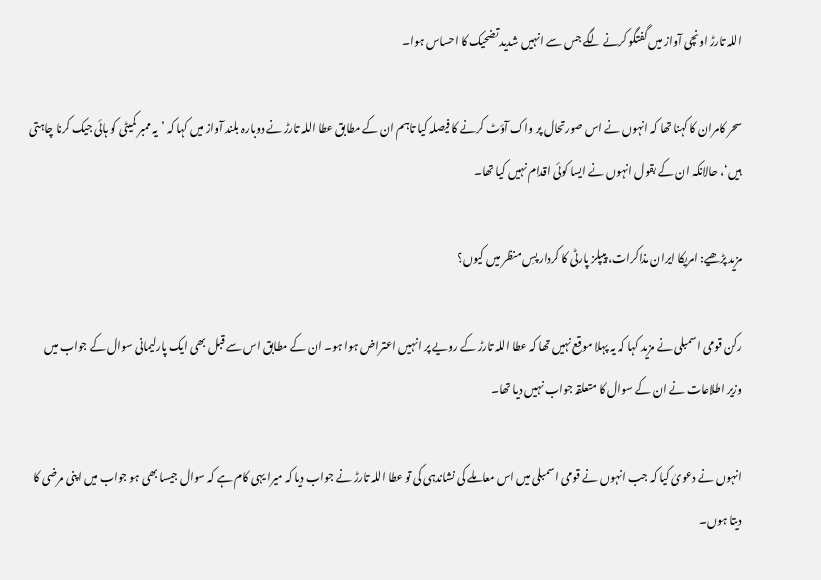اللہ تارڑ اونچی آواز میں گفتگو کرنے لگے جس سے انہیں شدید تضحیک کا احساس ہوا۔

سحر کامران کا کہنا تھا کہ انہوں نے اس صورتحال پر واک آؤٹ کرنے کا فیصلہ کیا تاہم ان کے مطابق عطا اللہ تارڑ نے دوبارہ بلند آواز میں کہا کہ ’یہ ممبر کمیٹی کو ہائی جیک کرنا چاہتی ہیں‘، حالانکہ ان کے بقول انہوں نے ایسا کوئی اقدام نہیں کیا تھا۔

مزید پڑھیے: امریکا ایران مذاکرات، پیپلز پارٹی کا کردار پسِ منظر میں کیوں؟

رکن قومی اسمبلی نے مزید کہا کہ یہ پہلا موقع نہیں تھا کہ عطا اللہ تارڑ کے رویے پر انہیں اعتراض ہوا ہو۔ ان کے مطابق اس سے قبل بھی ایک پارلیمانی سوال کے جواب میں وزیر اطلاعات نے ان کے سوال کا متعلقہ جواب نہیں دیا تھا۔

انہوں نے دعویٰ کیا کہ جب انہوں نے قومی اسمبلی میں اس معاملے کی نشاندہی کی تو عطا اللہ تارڑ نے جواب دیا کہ میرا یہی کام ہے کہ سوال جیسا بھی ہو جواب میں اپنی مرضی کا دیتا ہوں۔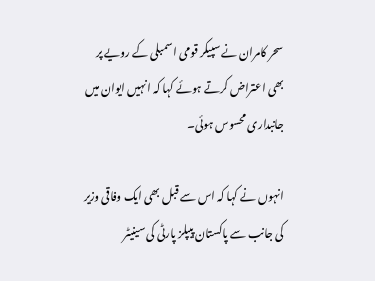سحر کامران نے سپیکر قومی اسمبلی کے رویے پر بھی اعتراض کرتے ہوئے کہا کہ انہیں ایوان میں جانبداری محسوس ہوئی۔

انہوں نے کہا کہ اس سے قبل بھی ایک وفاقی وزیر کی جانب سے پاکستان پیپلز پارٹی کی سینیٹر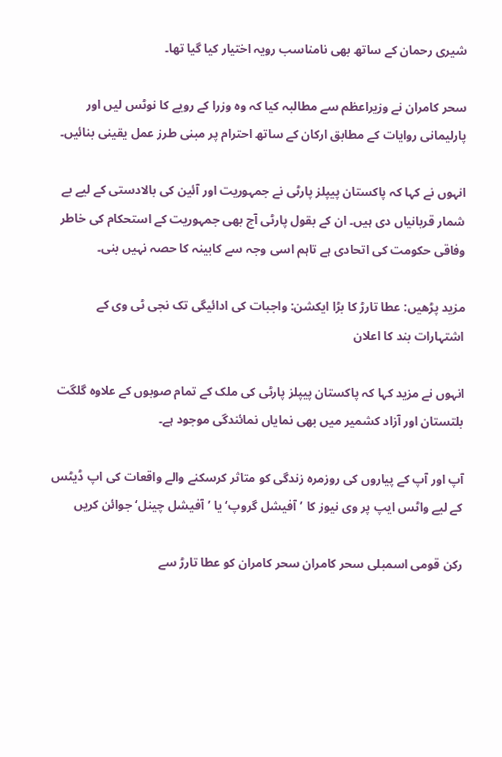شیری رحمان کے ساتھ بھی نامناسب رویہ اختیار کیا گیا تھا۔

سحر کامران نے وزیراعظم سے مطالبہ کیا کہ وہ وزرا کے رویے کا نوٹس لیں اور پارلیمانی روایات کے مطابق ارکان کے ساتھ احترام پر مبنی طرز عمل یقینی بنائیں۔

انہوں نے کہا کہ پاکستان پیپلز پارٹی نے جمہوریت اور آئین کی بالادستی کے لیے بے شمار قربانیاں دی ہیں۔ ان کے بقول پارٹی آج بھی جمہوریت کے استحکام کی خاطر وفاقی حکومت کی اتحادی ہے تاہم اسی وجہ سے کابینہ کا حصہ نہیں بنی۔

مزید پڑھیں: عطا تارڑ کا بڑا ایکشن: واجبات کی ادائیگی تک نجی ٹی وی کے اشتہارات بند کا اعلان

انہوں نے مزید کہا کہ پاکستان پیپلز پارٹی کی ملک کے تمام صوبوں کے علاوہ گلگت بلتستان اور آزاد کشمیر میں بھی نمایاں نمائندگی موجود ہے۔

آپ اور آپ کے پیاروں کی روزمرہ زندگی کو متاثر کرسکنے والے واقعات کی اپ ڈیٹس کے لیے واٹس ایپ پر وی نیوز کا ’آفیشل گروپ‘ یا ’آفیشل چینل‘ جوائن کریں

رکن قومی اسمبلی سحر کامران سحر کامران کو عطا تارڑ سے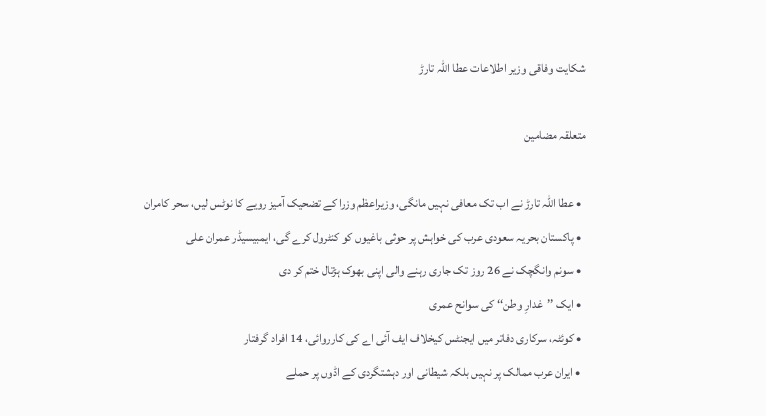شکایت وفاقی وزیر اطلاعات عطا اللہ تارڑ

متعلقہ مضامین

  • عطا اللہ تارڑ نے اب تک معافی نہیں مانگی، وزیراعظم وزرا کے تضحیک آمیز رویے کا نوٹس لیں، سحر کامران
  • پاکستان بحریہ سعودی عرب کی خواہش پر حوثی باغیوں کو کنٹرول کرے گی، ایمبیسیڈر عمران علی
  • سونم وانگچک نے 26 روز تک جاری رہنے والی اپنی بھوک ہڑتال ختم کر دی
  • ایک ’’غدارِ وطن‘‘ کی سوانح عمری
  • کوئٹہ، سرکاری دفاتر میں ایجنٹس کیخلاف ایف آئی اے کی کارروائی، 14 افراد گرفتار
  • ایران عرب ممالک پر نہیں بلکہ شیطانی اور دہشتگردی کے اڈوں پر حملے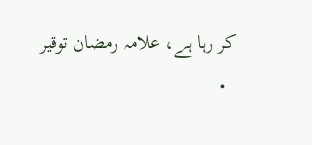کر رہا ہے، علامہ رمضان توقیر
  •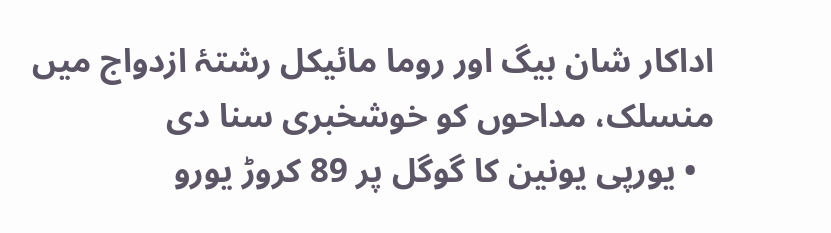اداکار شان بیگ اور روما مائیکل رشتۂ ازدواج میں منسلک، مداحوں کو خوشخبری سنا دی
  • یورپی یونین کا گوگل پر 89 کروڑ یورو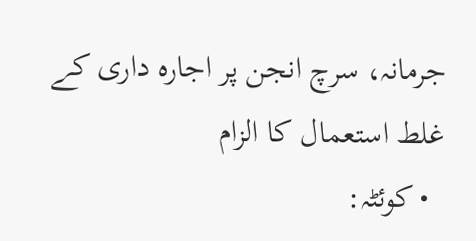جرمانہ، سرچ انجن پر اجارہ داری کے غلط استعمال کا الزام
  • کوئٹہ: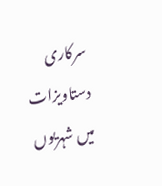سرکاری دستاویزات میں شہریوں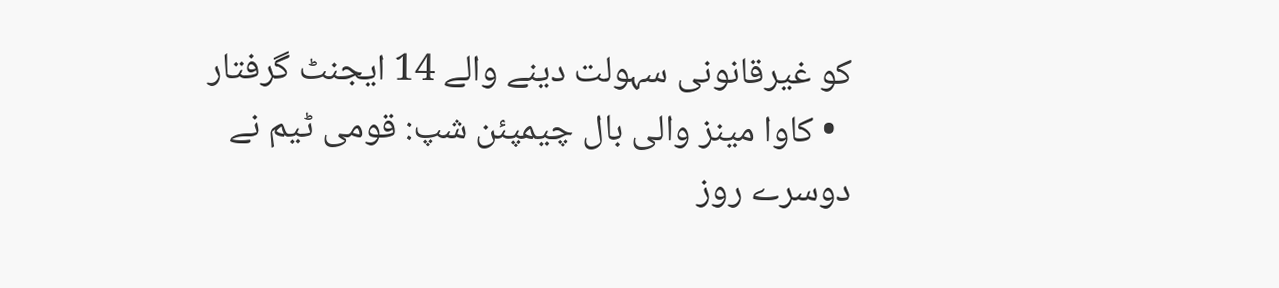کو غیرقانونی سہولت دینے والے 14 ایجنٹ گرفتار
  • کاوا مینز والی بال چیمپئن شپ: قومی ٹیم نے دوسرے روز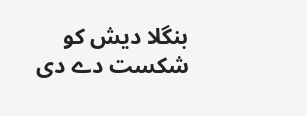بنگلا دیش کو شکست دے دی